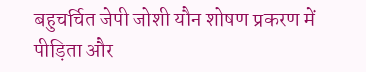बहुचर्चित जेपी जोशी यौन शोषण प्रकरण में पीड़िता और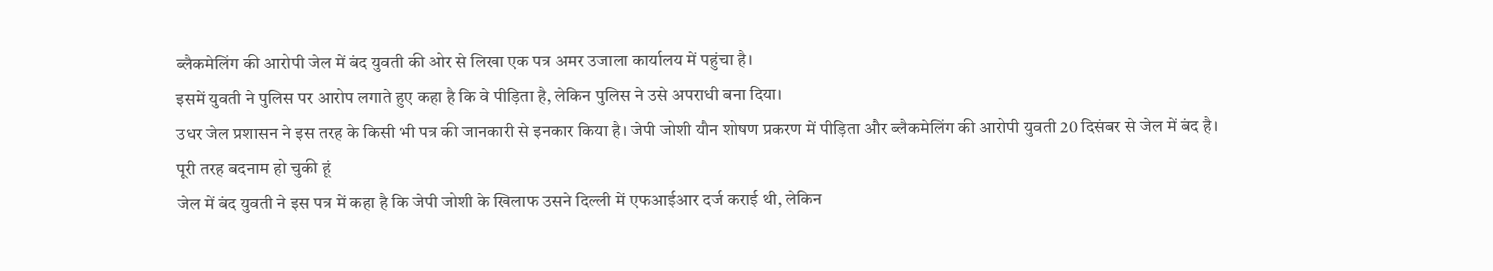ब्लैकमेलिंग की आरोपी जेल में बंद युवती की ओर से लिखा एक पत्र अमर उजाला कार्यालय में पहुंचा है।
इसमें युवती ने पुलिस पर आरोप लगाते हुए कहा है कि वे पीड़िता है, लेकिन पुलिस ने उसे अपराधी बना दिया।
उधर जेल प्रशासन ने इस तरह के किसी भी पत्र की जानकारी से इनकार किया है। जेपी जोशी यौन शोषण प्रकरण में पीड़िता और ब्लैकमेलिंग की आरोपी युवती 20 दिसंबर से जेल में बंद है।
पूरी तरह बदनाम हो चुकी हूं
जेल में बंद युवती ने इस पत्र में कहा है कि जेपी जोशी के खिलाफ उसने दिल्ली में एफआईआर दर्ज कराई थी, लेकिन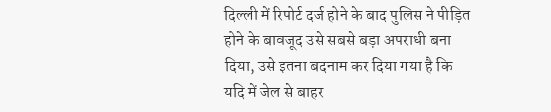दिल्ली में रिपोर्ट दर्ज होने के बाद पुलिस ने पीड़ित होने के बावजूद उसे सबसे बड़ा अपराधी बना दिया, उसे इतना बदनाम कर दिया गया है कि यदि में जेल से बाहर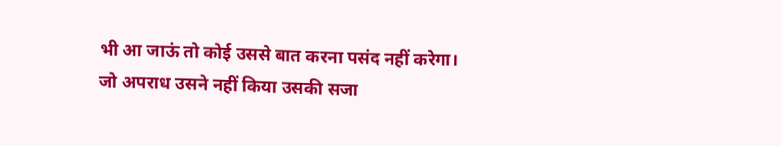भी आ जाऊं तो कोई उससे बात करना पसंद नहीं करेगा।
जो अपराध उसने नहीं किया उसकी सजा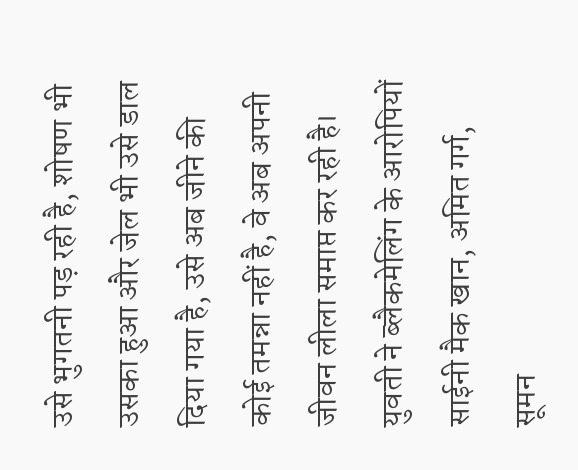उसे भुगतनी पड़ रही है, शोषण भी उसका हुआ और जेल भी उसे डाल दिया गया है, उसे अब जीने की कोई तमन्ना नहीं है, वे अब अपनी जीवन लीला समाप्त कर रही है।
युवती ने ब्लैकमेलिंग के आरोपियों साईनी मैक खान, अमित गर्ग, सूमन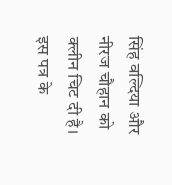सिंह वल्दिया और नीरज चौहान को क्लीन चिट दी है। इस पत्र के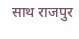साथ राजपुर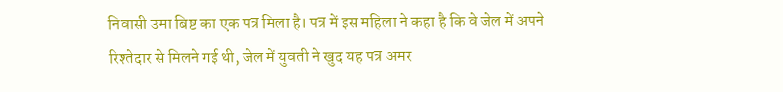निवासी उमा बिष्ट का एक पत्र मिला है। पत्र में इस महिला ने कहा है कि वे जेल में अपने रिश्तेदार से मिलने गई थी, जेल में युवती ने खुद यह पत्र अमर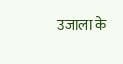उजाला के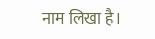नाम लिखा है।